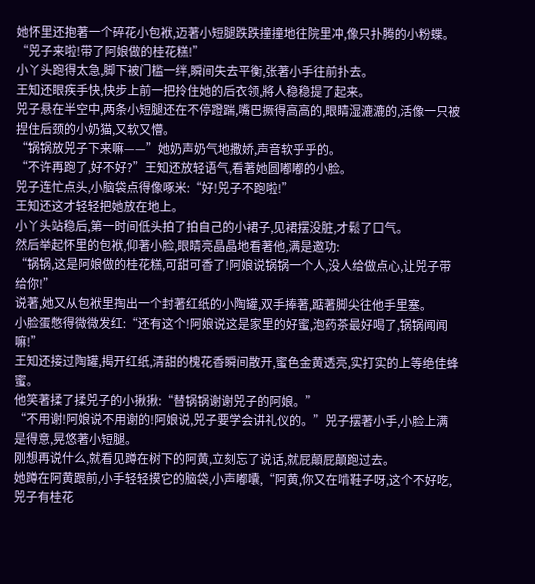她怀里还抱著一个碎花小包袱,迈著小短腿跌跌撞撞地往院里冲,像只扑腾的小粉蝶。
“兕子来啦!带了阿娘做的桂花糕!”
小丫头跑得太急,脚下被门槛一绊,瞬间失去平衡,张著小手往前扑去。
王知还眼疾手快,快步上前一把拎住她的后衣领,將人稳稳提了起来。
兕子悬在半空中,两条小短腿还在不停蹬踹,嘴巴撅得高高的,眼睛湿漉漉的,活像一只被捏住后颈的小奶猫,又软又懵。
“锅锅放兕子下来嘛——”她奶声奶气地撒娇,声音软乎乎的。
“不许再跑了,好不好?”王知还放轻语气,看著她圆嘟嘟的小脸。
兕子连忙点头,小脑袋点得像啄米:“好!兕子不跑啦!”
王知还这才轻轻把她放在地上。
小丫头站稳后,第一时间低头拍了拍自己的小裙子,见裙摆没脏,才鬆了口气。
然后举起怀里的包袱,仰著小脸,眼睛亮晶晶地看著他,满是邀功:
“锅锅,这是阿娘做的桂花糕,可甜可香了!阿娘说锅锅一个人,没人给做点心,让兕子带给你!”
说著,她又从包袱里掏出一个封著红纸的小陶罐,双手捧著,踮著脚尖往他手里塞。
小脸蛋憋得微微发红:“还有这个!阿娘说这是家里的好蜜,泡药茶最好喝了,锅锅闻闻嘛!”
王知还接过陶罐,揭开红纸,清甜的槐花香瞬间散开,蜜色金黄透亮,实打实的上等绝佳蜂蜜。
他笑著揉了揉兕子的小揪揪:“替锅锅谢谢兕子的阿娘。”
“不用谢!阿娘说不用谢的!阿娘说,兕子要学会讲礼仪的。”兕子摆著小手,小脸上满是得意,晃悠著小短腿。
刚想再说什么,就看见蹲在树下的阿黄,立刻忘了说话,就屁顛屁顛跑过去。
她蹲在阿黄跟前,小手轻轻摸它的脑袋,小声嘟囔,“阿黄,你又在啃鞋子呀,这个不好吃,兕子有桂花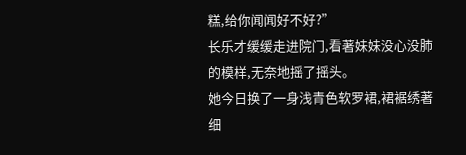糕,给你闻闻好不好?”
长乐才缓缓走进院门,看著妹妹没心没肺的模样,无奈地摇了摇头。
她今日换了一身浅青色软罗裙,裙裾绣著细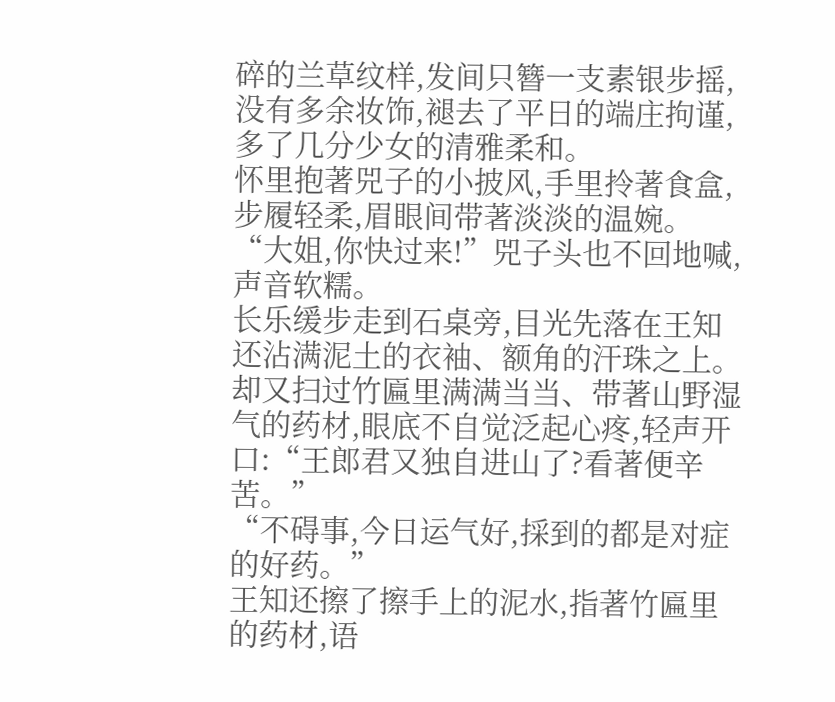碎的兰草纹样,发间只簪一支素银步摇,没有多余妆饰,褪去了平日的端庄拘谨,多了几分少女的清雅柔和。
怀里抱著兕子的小披风,手里拎著食盒,步履轻柔,眉眼间带著淡淡的温婉。
“大姐,你快过来!”兕子头也不回地喊,声音软糯。
长乐缓步走到石桌旁,目光先落在王知还沾满泥土的衣袖、额角的汗珠之上。
却又扫过竹匾里满满当当、带著山野湿气的药材,眼底不自觉泛起心疼,轻声开口:“王郎君又独自进山了?看著便辛苦。”
“不碍事,今日运气好,採到的都是对症的好药。”
王知还擦了擦手上的泥水,指著竹匾里的药材,语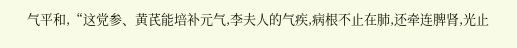气平和,“这党参、黄芪能培补元气,李夫人的气疾,病根不止在肺,还牵连脾肾,光止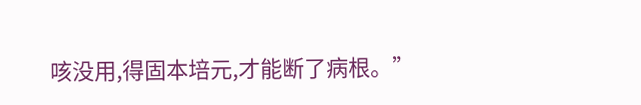咳没用,得固本培元,才能断了病根。”